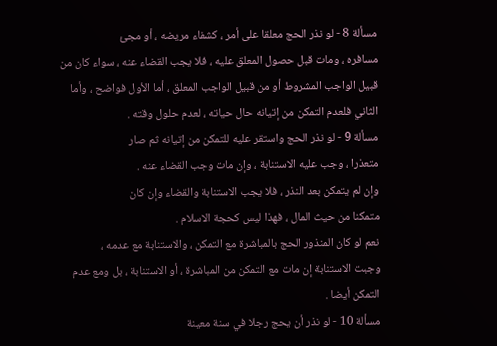مسألة 8 - لو نذر الحج معلقا على أمر ، كشفاء مريضه ، أو مجئ
مسافره ، ومات قبل حصول المعلق عليه ، فلا يجب القضاء عنه ، سواء كان من
قبيل الواجب المشروط أو من قبيل الواجب المعلق ، أما الأول فواضح ، وأما
الثاني فلعدم التمكن من إتيانه حال حياته ، لعدم حلول وقته .
مسألة 9 - لو نذر الحج واستقر عليه للتمكن من إتيانه ثم صار
متعذرا ، وجب عليه الاستنابة ، وإن مات وجب القضاء عنه .
وإن لم يتمكن بعد النذر ، فلا يجب الاستنابة والقضاء وإن كان
متمكنا من حيث المال ، فهذا ليس كحجة الاسلام .
نعم لو كان المنذور الحج بالمباشرة مع التمكن ، والاستنابة مع عدمه ،
وجبت الاستنابة إن مات مع التمكن من المباشرة ، أو الاستنابة ، بل ومع عدم
التمكن أيضا .
مسألة 10 - لو نذر أن يحج رجلا في سنة معينة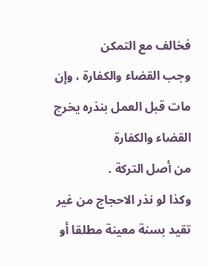فخالف مع التمكن
وجب القضاء والكفارة ، وإن مات قبل العمل بنذره يخرج القضاء والكفارة
من أصل التركة .
وكذا لو نذر الاحجاج من غير تقيد بسنة معينة مطلقا أو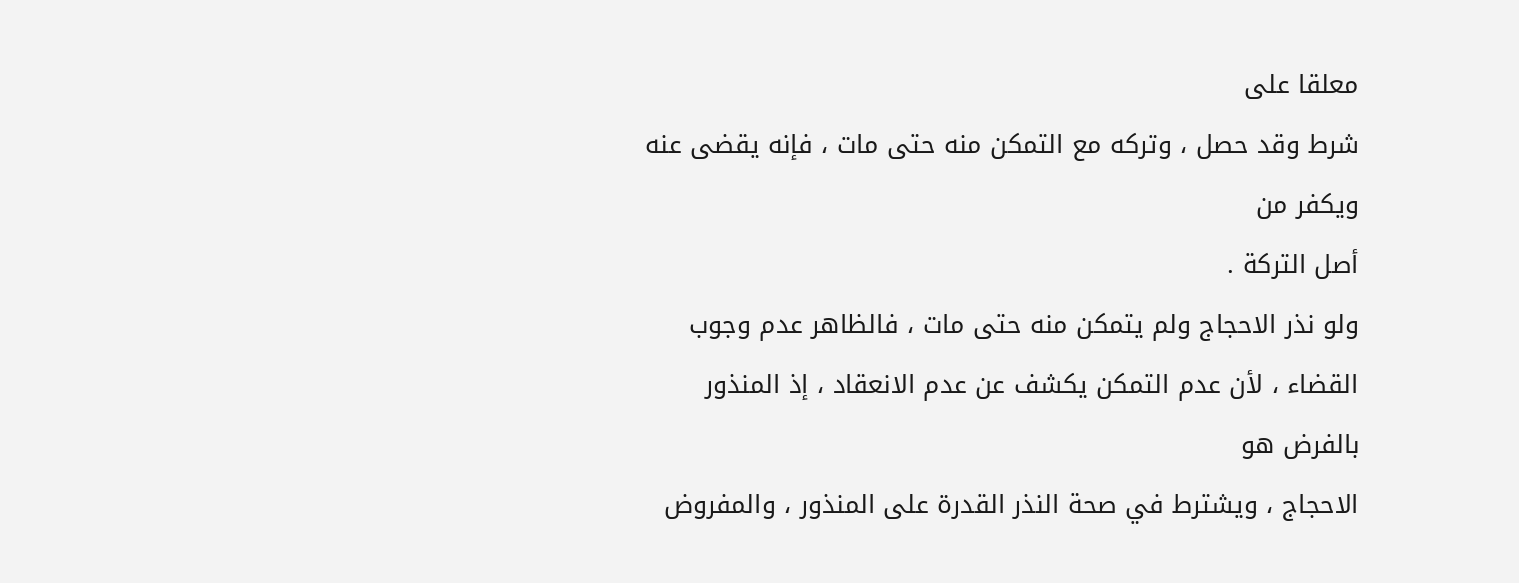معلقا على
شرط وقد حصل ، وتركه مع التمكن منه حتى مات ، فإنه يقضى عنه ويكفر من
أصل التركة .
ولو نذر الاحجاج ولم يتمكن منه حتى مات ، فالظاهر عدم وجوب
القضاء ، لأن عدم التمكن يكشف عن عدم الانعقاد ، إذ المنذور بالفرض هو
الاحجاج ، ويشترط في صحة النذر القدرة على المنذور ، والمفروض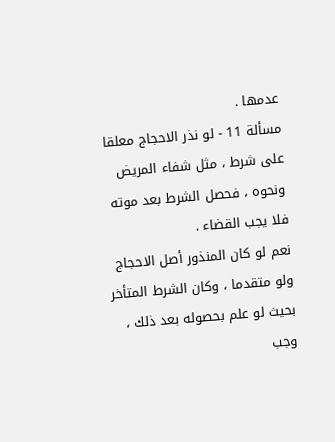عدمها .
مسألة 11 - لو نذر الاحجاج معلقا على شرط ، مثل شفاء المريض
ونحوه ، فحصل الشرط بعد موته فلا يجب القضاء .
نعم لو كان المنذور أصل الاحجاج ولو متقدما ، وكان الشرط المتأخر
بحيث لو علم بحصوله بعد ذلك ، وجب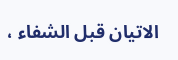الاتيان قبل الشفاء ،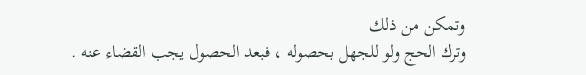وتمكن من ذلك
وترك الحج ولو للجهل بحصوله ، فبعد الحصول يجب القضاء عنه .